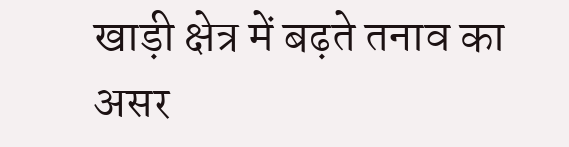खाड़ी क्षेत्र में बढ़ते तनाव का असर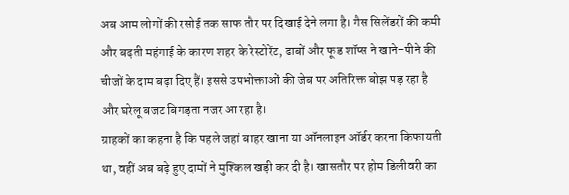अब आम लोगों की रसोई तक साफ तौर पर दिखाई देने लगा है। गैस सिलेंडरों की कमी और बढ़ती महंगाई के कारण शहर के रेस्टोरेंट, ढाबों और फूड शॉप्स ने खाने-पीने की चीजों के दाम बढ़ा दिए हैं। इससे उपभोक्ताओं की जेब पर अतिरिक्त बोझ पड़ रहा है और घरेलू बजट बिगड़ता नजर आ रहा है।
ग्राहकों का कहना है कि पहले जहां बाहर खाना या ऑनलाइन ऑर्डर करना किफायती था, वहीं अब बढ़े हुए दामों ने मुश्किल खड़ी कर दी है। खासतौर पर होम डिलीवरी का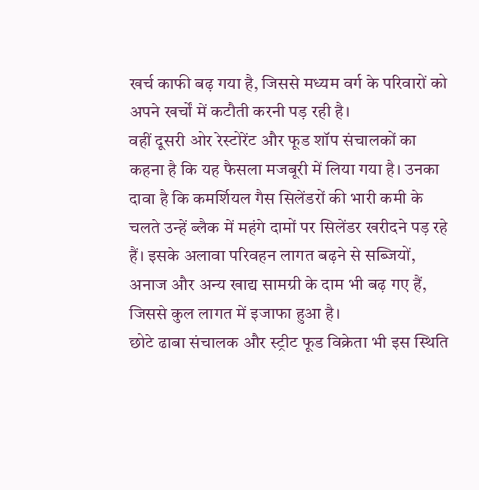खर्च काफी बढ़ गया है, जिससे मध्यम वर्ग के परिवारों को अपने खर्चों में कटौती करनी पड़ रही है।
वहीं दूसरी ओर रेस्टोरेंट और फूड शॉप संचालकों का कहना है कि यह फैसला मजबूरी में लिया गया है। उनका दावा है कि कमर्शियल गैस सिलेंडरों की भारी कमी के चलते उन्हें ब्लैक में महंगे दामों पर सिलेंडर खरीदने पड़ रहे हैं। इसके अलावा परिवहन लागत बढ़ने से सब्जियों, अनाज और अन्य खाद्य सामग्री के दाम भी बढ़ गए हैं, जिससे कुल लागत में इजाफा हुआ है।
छोटे ढाबा संचालक और स्ट्रीट फूड विक्रेता भी इस स्थिति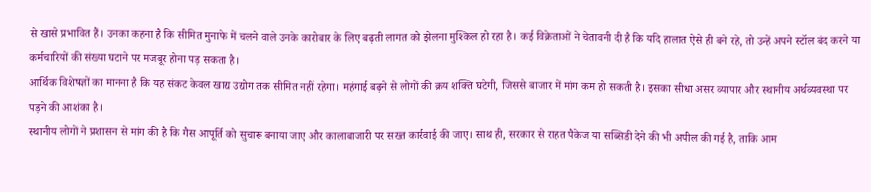से खासे प्रभावित हैं। उनका कहना है कि सीमित मुनाफे में चलने वाले उनके कारोबार के लिए बढ़ती लागत को झेलना मुश्किल हो रहा है। कई विक्रेताओं ने चेतावनी दी है कि यदि हालात ऐसे ही बने रहे, तो उन्हें अपने स्टॉल बंद करने या कर्मचारियों की संख्या घटाने पर मजबूर होना पड़ सकता है।
आर्थिक विशेषज्ञों का मानना है कि यह संकट केवल खाद्य उद्योग तक सीमित नहीं रहेगा। महंगाई बढ़ने से लोगों की क्रय शक्ति घटेगी, जिससे बाजार में मांग कम हो सकती है। इसका सीधा असर व्यापार और स्थानीय अर्थव्यवस्था पर पड़ने की आशंका है।
स्थानीय लोगों ने प्रशासन से मांग की है कि गैस आपूर्ति को सुचारू बनाया जाए और कालाबाजारी पर सख्त कार्रवाई की जाए। साथ ही, सरकार से राहत पैकेज या सब्सिडी देने की भी अपील की गई है, ताकि आम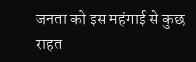जनता को इस महंगाई से कुछ राहत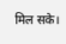मिल सके।